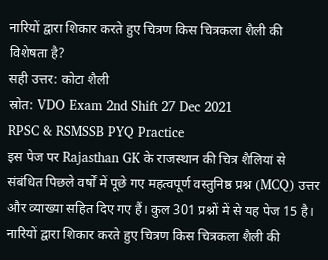नारियों द्वारा शिकार करते हुए चित्रण किस चित्रकला शैली की विशेषता है?
सही उत्तर: कोटा शैली
स्रोत: VDO Exam 2nd Shift 27 Dec 2021
RPSC & RSMSSB PYQ Practice
इस पेज पर Rajasthan GK के राजस्थान की चित्र शैलियां से संबंधित पिछले वर्षों में पूछे गए महत्वपूर्ण वस्तुनिष्ठ प्रश्न (MCQ) उत्तर और व्याख्या सहित दिए गए हैं। कुल 301 प्रश्नों में से यह पेज 15 है।
नारियों द्वारा शिकार करते हुए चित्रण किस चित्रकला शैली की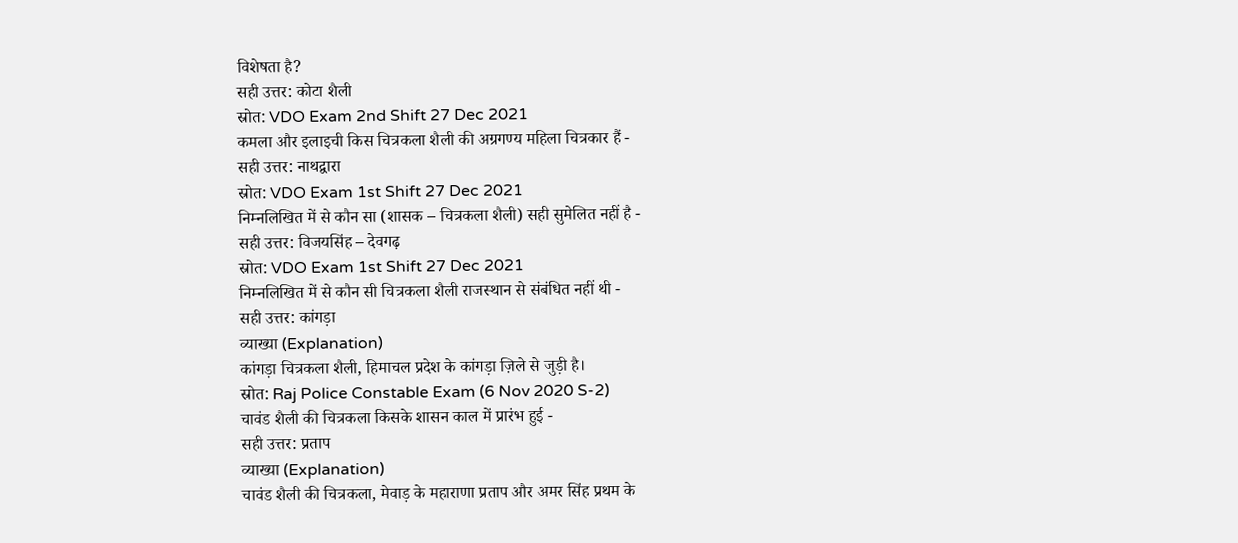विशेषता है?
सही उत्तर: कोटा शैली
स्रोत: VDO Exam 2nd Shift 27 Dec 2021
कमला और इलाइची किस चित्रकला शैली की अग्रगण्य महिला चित्रकार हैं -
सही उत्तर: नाथद्वारा
स्रोत: VDO Exam 1st Shift 27 Dec 2021
निम्नलिखित में से कौन सा (शासक – चित्रकला शैली) सही सुमेलित नहीं है -
सही उत्तर: विजयसिंह – देवगढ़
स्रोत: VDO Exam 1st Shift 27 Dec 2021
निम्नलिखित में से कौन सी चित्रकला शैली राजस्थान से संबंधित नहीं थी -
सही उत्तर: कांगड़ा
व्याख्या (Explanation)
कांगड़ा चित्रकला शैली, हिमाचल प्रदेश के कांगड़ा ज़िले से जुड़ी है।
स्रोत: Raj Police Constable Exam (6 Nov 2020 S-2)
चावंड शैली की चित्रकला किसके शासन काल में प्रारंभ हुई -
सही उत्तर: प्रताप
व्याख्या (Explanation)
चावंड शैली की चित्रकला, मेवाड़ के महाराणा प्रताप और अमर सिंह प्रथम के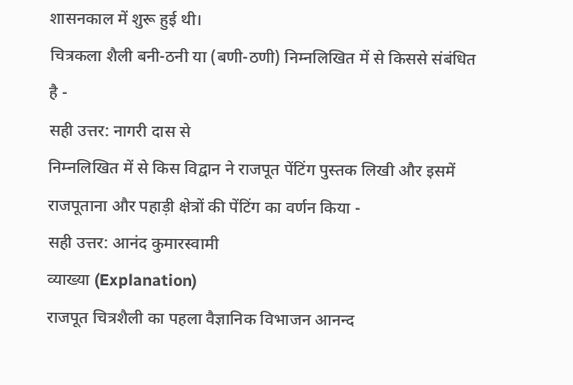शासनकाल में शुरू हुई थी।
चित्रकला शैली बनी-ठनी या (बणी-ठणी) निम्नलिखित में से किससे संबंधित है -
सही उत्तर: नागरी दास से
निम्नलिखित में से किस विद्वान ने राजपूत पेंटिंग पुस्तक लिखी और इसमें राजपूताना और पहाड़ी क्षेत्रों की पेंटिंग का वर्णन किया -
सही उत्तर: आनंद कुमारस्वामी
व्याख्या (Explanation)
राजपूत चित्रशैली का पहला वैज्ञानिक विभाजन आनन्द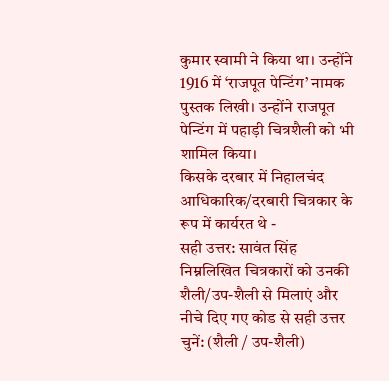कुमार स्वामी ने किया था। उन्होंने 1916 में ‘राजपूत पेन्टिंग’ नामक पुस्तक लिखी। उन्होंने राजपूत पेन्टिंग में पहाड़ी चित्रशैली को भी शामिल किया।
किसके दरबार में निहालचंद आधिकारिक/दरबारी चित्रकार के रूप में कार्यरत थे -
सही उत्तर: सावंत सिंह
निम्नलिखित चित्रकारों को उनकी शैली/उप-शैली से मिलाएं और नीचे दिए गए कोड से सही उत्तर चुनें: (शैली / उप-शैली)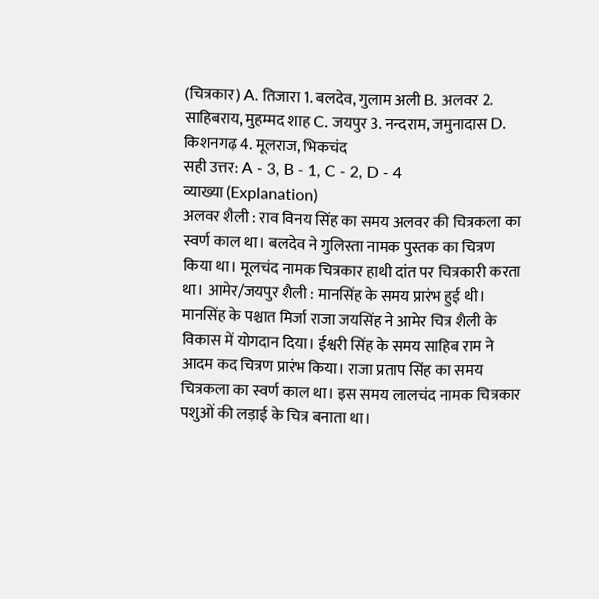(चित्रकार) A. तिजारा 1. बलदेव, गुलाम अली B. अलवर 2. साहिबराय, मुहम्मद शाह C. जयपुर 3. नन्दराम, जमुनादास D. किशनगढ़ 4. मूलराज, भिकचंद
सही उत्तर: A - 3, B - 1, C - 2, D - 4
व्याख्या (Explanation)
अलवर शैली : राव विनय सिंह का समय अलवर की चित्रकला का स्वर्ण काल था। बलदेव ने गुलिस्ता नामक पुस्तक का चित्रण किया था। मूलचंद नामक चित्रकार हाथी दांत पर चित्रकारी करता था। आमेर/जयपुर शैली : मानसिंह के समय प्रारंभ हुई थी। मानसिंह के पश्चात मिर्जा राजा जयसिंह ने आमेर चित्र शैली के विकास में योगदान दिया। ईश्वरी सिंह के समय साहिब राम ने आदम कद चित्रण प्रारंभ किया। राजा प्रताप सिंह का समय चित्रकला का स्वर्ण काल था। इस समय लालचंद नामक चित्रकार पशुओं की लड़ाई के चित्र बनाता था।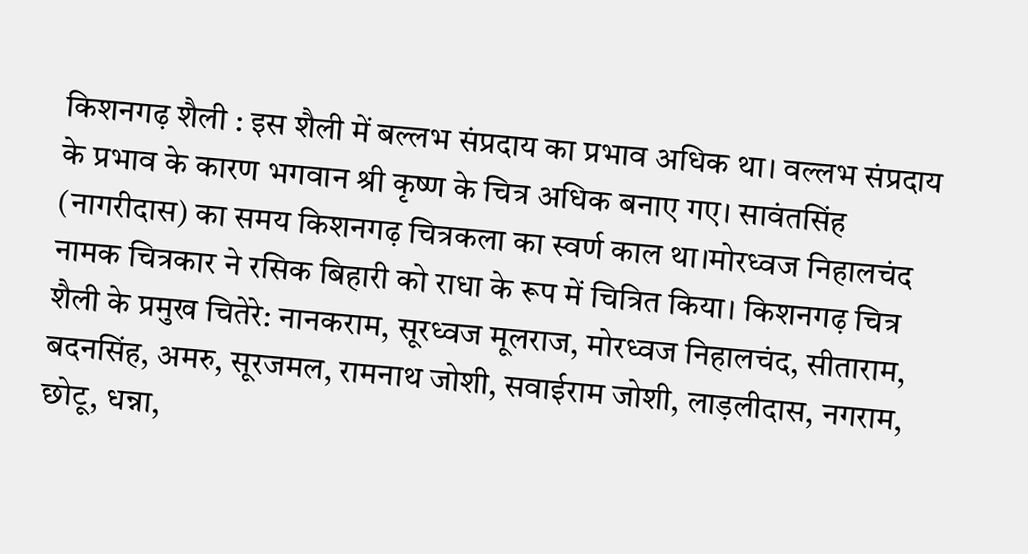किशनगढ़ शैली : इस शैली में बल्लभ संप्रदाय का प्रभाव अधिक था। वल्लभ संप्रदाय के प्रभाव के कारण भगवान श्री कृष्ण के चित्र अधिक बनाए गए। सावंतसिंह (नागरीदास) का समय किशनगढ़ चित्रकला का स्वर्ण काल था।मोरध्वज निहालचंद नामक चित्रकार ने रसिक बिहारी को राधा के रूप में चित्रित किया। किशनगढ़ चित्र शैली के प्रमुख चितेरे: नानकराम, सूरध्वज मूलराज, मोरध्वज निहालचंद, सीताराम, बदनसिंह, अमरु, सूरजमल, रामनाथ जोशी, सवाईराम जोशी, लाड़लीदास, नगराम, छोटू, धन्ना,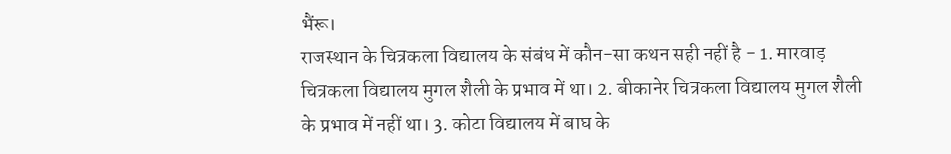भैंरू।
राजस्थान के चित्रकला विद्यालय के संबंध में कौन-सा कथन सही नहीं है - 1. मारवाड़ चित्रकला विद्यालय मुगल शैली के प्रभाव में था। 2. बीकानेर चित्रकला विद्यालय मुगल शैली के प्रभाव में नहीं था। 3. कोटा विद्यालय में बाघ के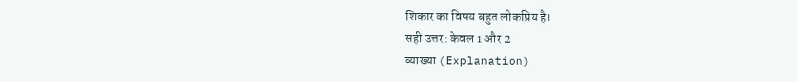शिकार का विषय बहुत लोकप्रिय है।
सही उत्तर: केवल 1 और 2
व्याख्या (Explanation)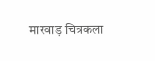मारवाड़ चित्रकला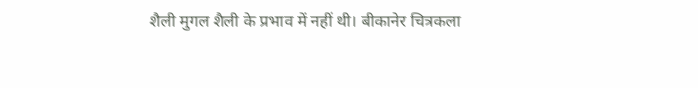शैली मुगल शैली के प्रभाव में नहीं थी। बीकानेर चित्रकला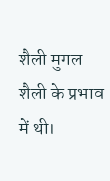शैली मुगल शैली के प्रभाव में थी।